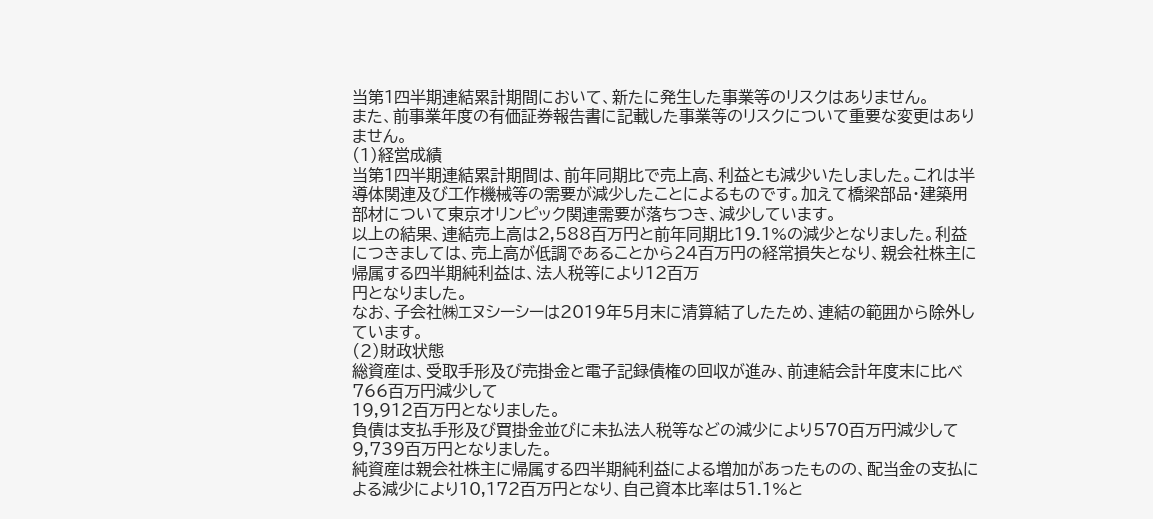当第1四半期連結累計期間において、新たに発生した事業等のリスクはありません。
また、前事業年度の有価証券報告書に記載した事業等のリスクについて重要な変更はありません。
(1)経営成績
当第1四半期連結累計期間は、前年同期比で売上高、利益とも減少いたしました。これは半導体関連及び工作機械等の需要が減少したことによるものです。加えて橋梁部品・建築用部材について東京オリンピック関連需要が落ちつき、減少しています。
以上の結果、連結売上高は2,588百万円と前年同期比19.1%の減少となりました。利益につきましては、売上高が低調であることから24百万円の経常損失となり、親会社株主に帰属する四半期純利益は、法人税等により12百万
円となりました。
なお、子会社㈱エヌシーシーは2019年5月末に清算結了したため、連結の範囲から除外しています。
(2)財政状態
総資産は、受取手形及び売掛金と電子記録債権の回収が進み、前連結会計年度末に比べ766百万円減少して
19,912百万円となりました。
負債は支払手形及び買掛金並びに未払法人税等などの減少により570百万円減少して9,739百万円となりました。
純資産は親会社株主に帰属する四半期純利益による増加があったものの、配当金の支払による減少により10,172百万円となり、自己資本比率は51.1%と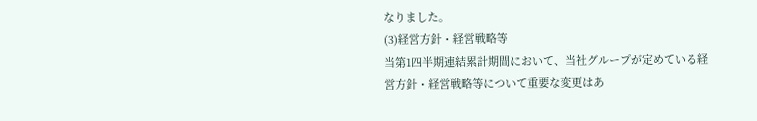なりました。
(3)経営方針・経営戦略等
当第1四半期連結累計期間において、当社グループが定めている経営方針・経営戦略等について重要な変更はあ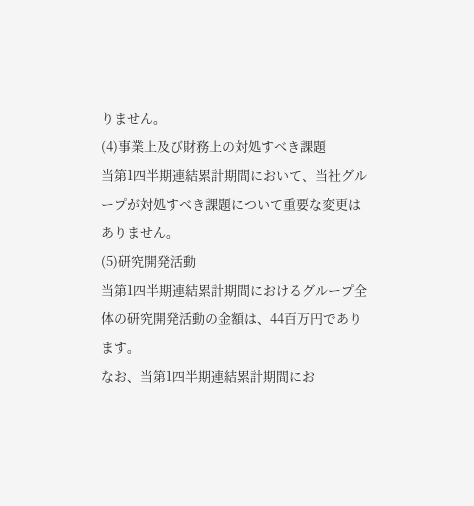りません。
(4)事業上及び財務上の対処すべき課題
当第1四半期連結累計期間において、当社グループが対処すべき課題について重要な変更はありません。
(5)研究開発活動
当第1四半期連結累計期間におけるグループ全体の研究開発活動の金額は、44百万円であります。
なお、当第1四半期連結累計期間にお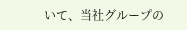いて、当社グループの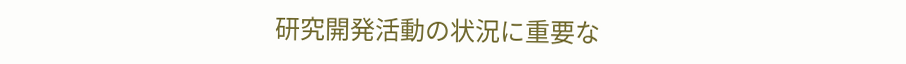研究開発活動の状況に重要な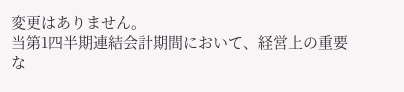変更はありません。
当第1四半期連結会計期間において、経営上の重要な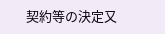契約等の決定又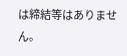は締結等はありません。